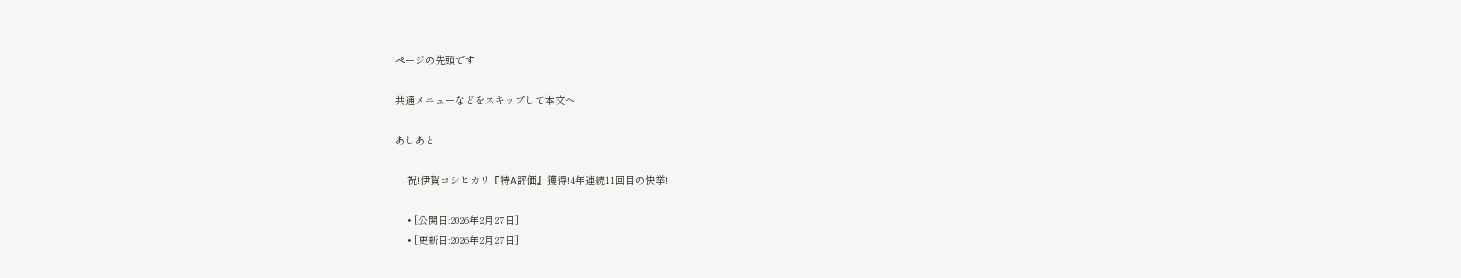ページの先頭です

共通メニューなどをスキップして本文へ

あしあと

    祝!伊賀コシヒカリ『特A評価』獲得!4年連続11回目の快挙!

    • [公開日:2026年2月27日]
    • [更新日:2026年2月27日]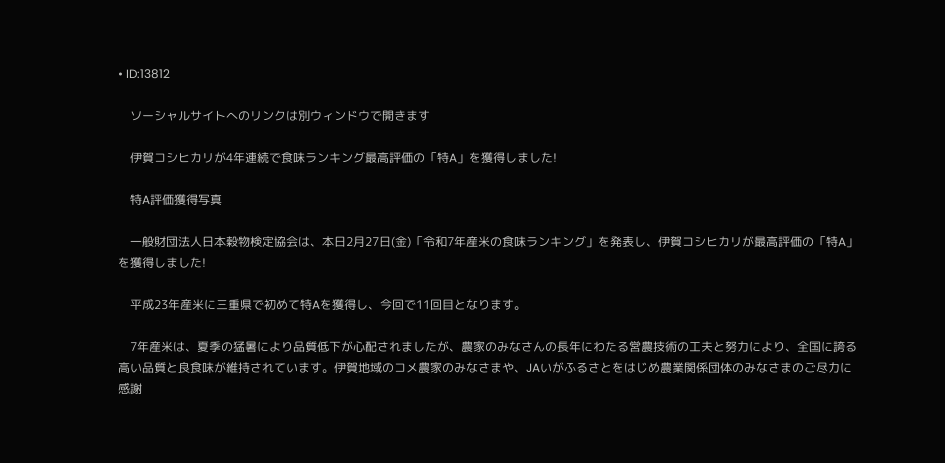• ID:13812

    ソーシャルサイトへのリンクは別ウィンドウで開きます

    伊賀コシヒカリが4年連続で食味ランキング最高評価の「特A」を獲得しました!

    特A評価獲得写真

    一般財団法人日本穀物検定協会は、本日2月27日(金)「令和7年産米の食味ランキング」を発表し、伊賀コシヒカリが最高評価の「特A」を獲得しました!

    平成23年産米に三重県で初めて特Aを獲得し、今回で11回目となります。

    7年産米は、夏季の猛暑により品質低下が心配されましたが、農家のみなさんの長年にわたる営農技術の工夫と努力により、全国に誇る高い品質と良食味が維持されています。伊賀地域のコメ農家のみなさまや、JAいがふるさとをはじめ農業関係団体のみなさまのご尽力に感謝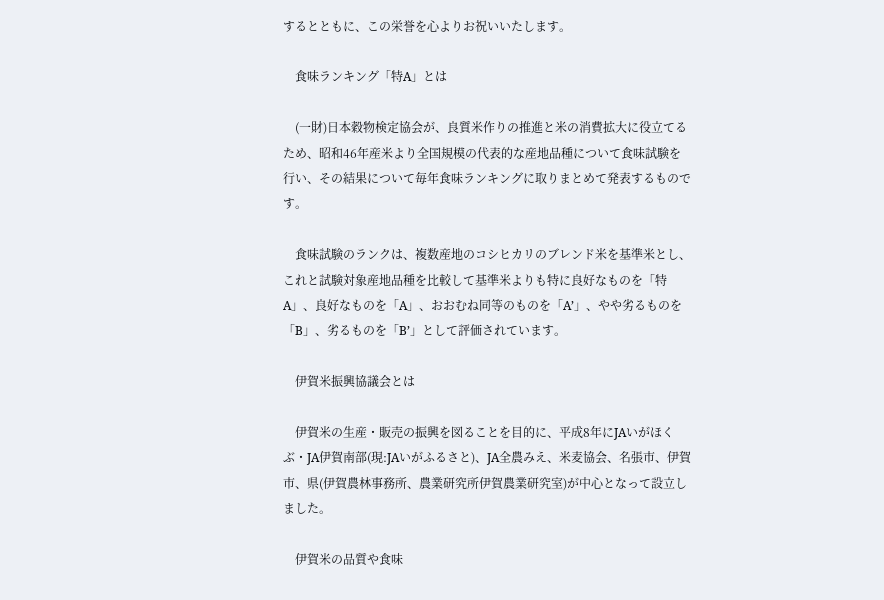するとともに、この栄誉を心よりお祝いいたします。

    食味ランキング「特A」とは

    (一財)日本穀物検定協会が、良質米作りの推進と米の消費拡大に役立てるため、昭和46年産米より全国規模の代表的な産地品種について食味試験を行い、その結果について毎年食味ランキングに取りまとめて発表するものです。

    食味試験のランクは、複数産地のコシヒカリのブレンド米を基準米とし、これと試験対象産地品種を比較して基準米よりも特に良好なものを「特A」、良好なものを「A」、おおむね同等のものを「A’」、やや劣るものを「B」、劣るものを「B’」として評価されています。

    伊賀米振興協議会とは

    伊賀米の生産・販売の振興を図ることを目的に、平成8年にJAいがほくぶ・JA伊賀南部(現:JAいがふるさと)、JA全農みえ、米麦協会、名張市、伊賀市、県(伊賀農林事務所、農業研究所伊賀農業研究室)が中心となって設立しました。

    伊賀米の品質や食味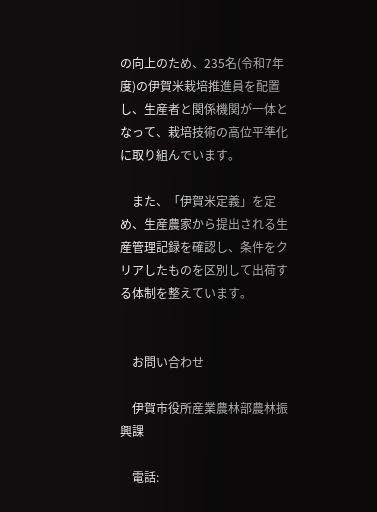の向上のため、235名(令和7年度)の伊賀米栽培推進員を配置し、生産者と関係機関が一体となって、栽培技術の高位平準化に取り組んでいます。

    また、「伊賀米定義」を定め、生産農家から提出される生産管理記録を確認し、条件をクリアしたものを区別して出荷する体制を整えています。


    お問い合わせ

    伊賀市役所産業農林部農林振興課

    電話: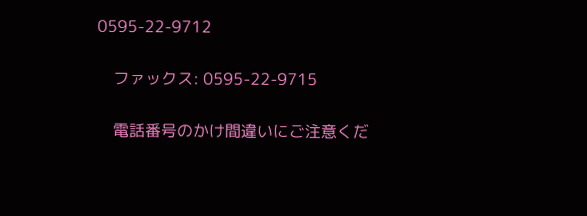0595-22-9712

    ファックス: 0595-22-9715

    電話番号のかけ間違いにご注意くだ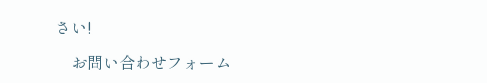さい!

    お問い合わせフォーム